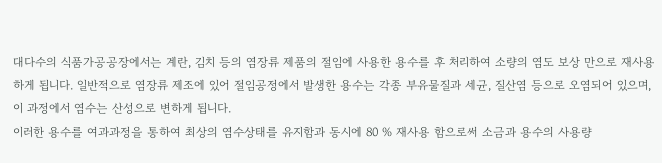대다수의 식품가공공장에서는 계란, 김치 등의 염장류 제품의 절임에 사용한 용수를 후 처리하여 소량의 염도 보상 만으로 재사용하게 됩니다. 일반적으로 염장류 제조에 있어 절임공정에서 발생한 용수는 각종 부유물질과 세균, 질산염 등으로 오염되어 있으며, 이 과정에서 염수는 산성으로 변하게 됩니다.
이러한 용수를 여과과정을 통하여 최상의 염수상태를 유지함과 동시에 80 % 재사용 함으로써 소금과 용수의 사용량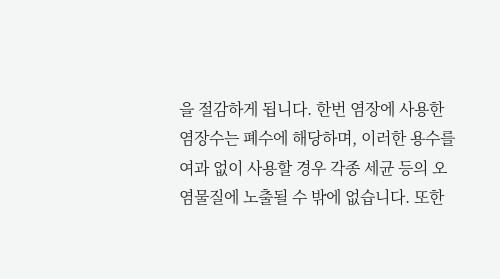을 절감하게 됩니다. 한번 염장에 사용한 염장수는 폐수에 해당하며, 이러한 용수를 여과 없이 사용할 경우 각종 세균 등의 오염물질에 노출될 수 밖에 없습니다. 또한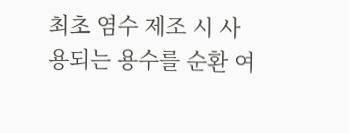최초 염수 제조 시 사용되는 용수를 순환 여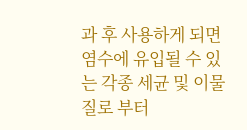과 후 사용하게 되면 염수에 유입될 수 있는 각종 세균 및 이물질로 부터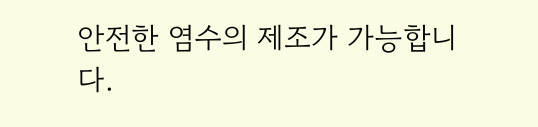안전한 염수의 제조가 가능합니다.